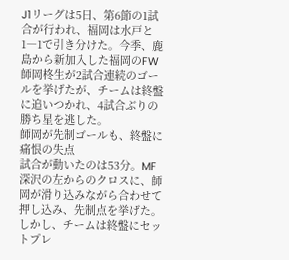J1リーグは5日、第6節の1試合が行われ、福岡は水戸と1―1で引き分けた。今季、鹿島から新加入した福岡のFW師岡柊生が2試合連続のゴールを挙げたが、チームは終盤に追いつかれ、4試合ぶりの勝ち星を逃した。
師岡が先制ゴールも、終盤に痛恨の失点
試合が動いたのは53分。MF深沢の左からのクロスに、師岡が滑り込みながら合わせて押し込み、先制点を挙げた。しかし、チームは終盤にセットプレ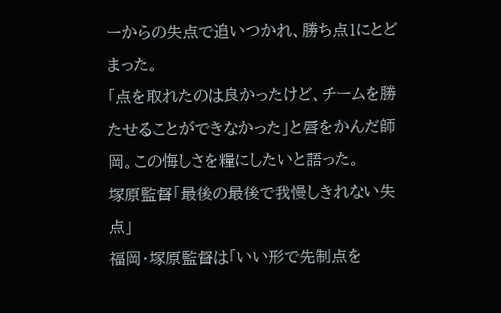ーからの失点で追いつかれ、勝ち点1にとどまった。
「点を取れたのは良かったけど、チームを勝たせることができなかった」と唇をかんだ師岡。この悔しさを糧にしたいと語った。
塚原監督「最後の最後で我慢しきれない失点」
福岡・塚原監督は「いい形で先制点を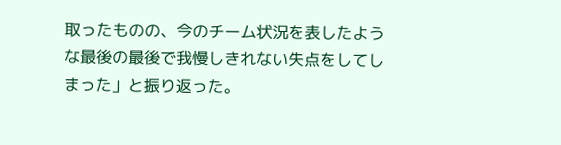取ったものの、今のチーム状況を表したような最後の最後で我慢しきれない失点をしてしまった」と振り返った。